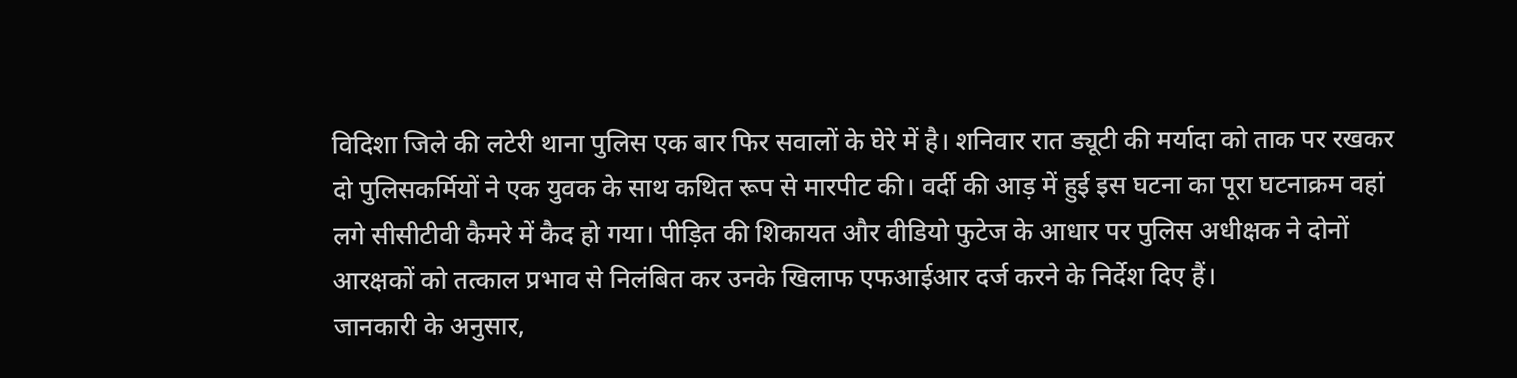विदिशा जिले की लटेरी थाना पुलिस एक बार फिर सवालों के घेरे में है। शनिवार रात ड्यूटी की मर्यादा को ताक पर रखकर दो पुलिसकर्मियों ने एक युवक के साथ कथित रूप से मारपीट की। वर्दी की आड़ में हुई इस घटना का पूरा घटनाक्रम वहां लगे सीसीटीवी कैमरे में कैद हो गया। पीड़ित की शिकायत और वीडियो फुटेज के आधार पर पुलिस अधीक्षक ने दोनों आरक्षकों को तत्काल प्रभाव से निलंबित कर उनके खिलाफ एफआईआर दर्ज करने के निर्देश दिए हैं।
जानकारी के अनुसार,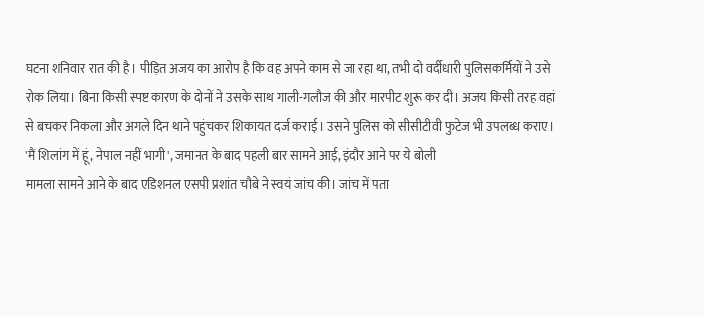घटना शनिवार रात की है। पीड़ित अजय का आरोप है कि वह अपने काम से जा रहा था, तभी दो वर्दीधारी पुलिसकर्मियों ने उसे रोक लिया। बिना किसी स्पष्ट कारण के दोनों ने उसके साथ गाली-गलौज की और मारपीट शुरू कर दी। अजय किसी तरह वहां से बचकर निकला और अगले दिन थाने पहुंचकर शिकायत दर्ज कराई। उसने पुलिस को सीसीटीवी फुटेज भी उपलब्ध कराए।
'मैं शिलांग में हूं, नेपाल नहीं भागी', जमानत के बाद पहली बार सामने आई, इंदौर आने पर ये बोली
मामला सामने आने के बाद एडिशनल एसपी प्रशांत चौबे ने स्वयं जांच की। जांच में पता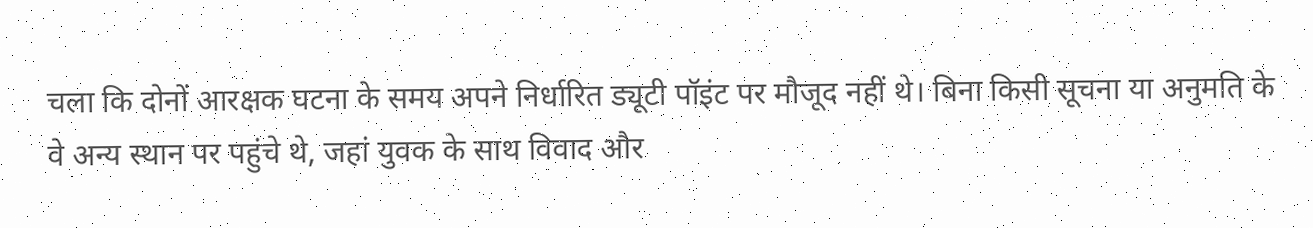चला कि दोनों आरक्षक घटना के समय अपने निर्धारित ड्यूटी पॉइंट पर मौजूद नहीं थे। बिना किसी सूचना या अनुमति के वे अन्य स्थान पर पहुंचे थे, जहां युवक के साथ विवाद और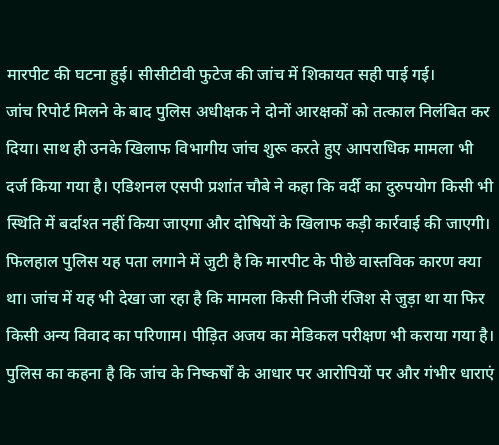मारपीट की घटना हुई। सीसीटीवी फुटेज की जांच में शिकायत सही पाई गई।
जांच रिपोर्ट मिलने के बाद पुलिस अधीक्षक ने दोनों आरक्षकों को तत्काल निलंबित कर दिया। साथ ही उनके खिलाफ विभागीय जांच शुरू करते हुए आपराधिक मामला भी दर्ज किया गया है। एडिशनल एसपी प्रशांत चौबे ने कहा कि वर्दी का दुरुपयोग किसी भी स्थिति में बर्दाश्त नहीं किया जाएगा और दोषियों के खिलाफ कड़ी कार्रवाई की जाएगी।
फिलहाल पुलिस यह पता लगाने में जुटी है कि मारपीट के पीछे वास्तविक कारण क्या था। जांच में यह भी देखा जा रहा है कि मामला किसी निजी रंजिश से जुड़ा था या फिर किसी अन्य विवाद का परिणाम। पीड़ित अजय का मेडिकल परीक्षण भी कराया गया है। पुलिस का कहना है कि जांच के निष्कर्षों के आधार पर आरोपियों पर और गंभीर धाराएं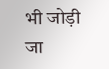भी जोड़ी जा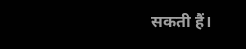सकती हैं।